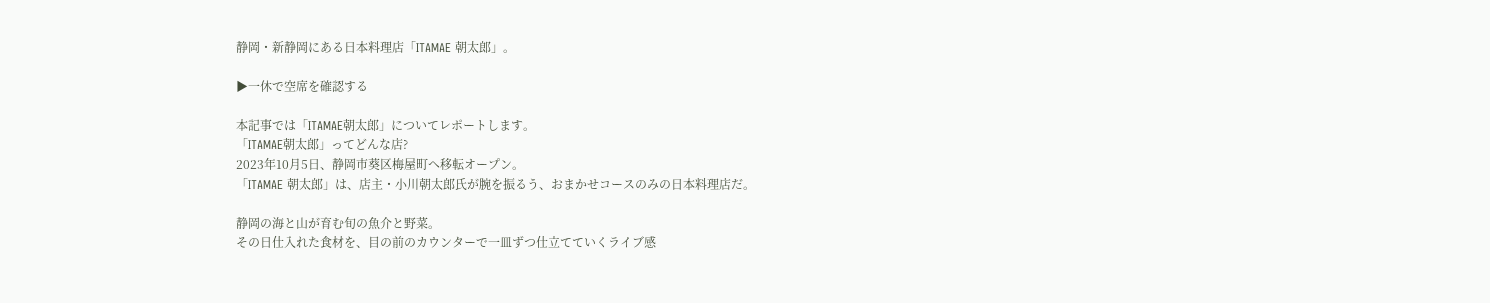静岡・新静岡にある日本料理店「ITAMAE 朝太郎」。

▶一休で空席を確認する

本記事では「ITAMAE朝太郎」についてレポートします。
「ITAMAE朝太郎」ってどんな店?
2023年10月5日、静岡市葵区梅屋町へ移転オープン。
「ITAMAE 朝太郎」は、店主・小川朝太郎氏が腕を振るう、おまかせコースのみの日本料理店だ。

静岡の海と山が育む旬の魚介と野菜。
その日仕入れた食材を、目の前のカウンターで一皿ずつ仕立てていくライブ感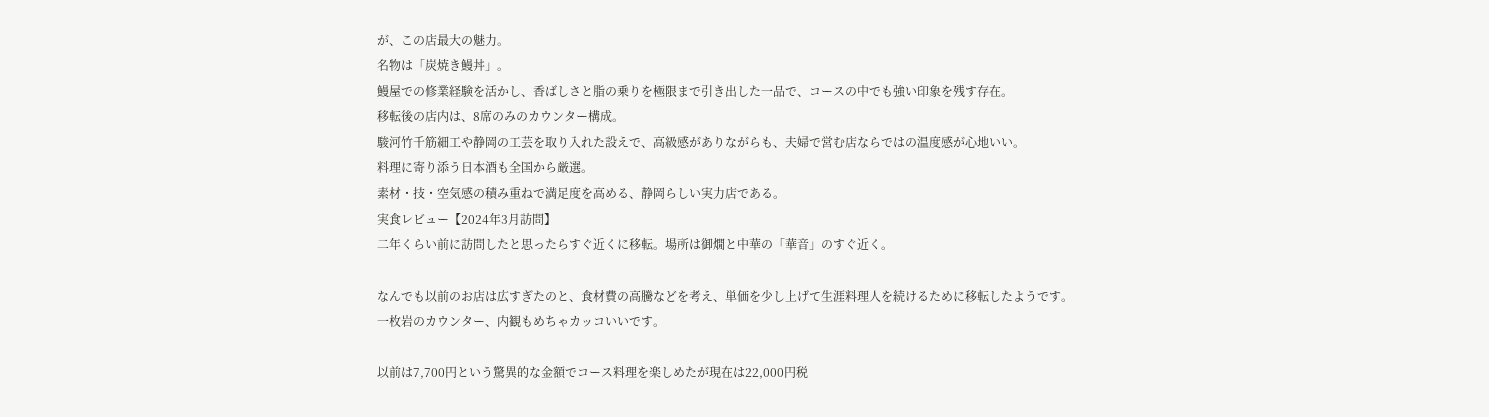が、この店最大の魅力。
名物は「炭焼き鰻丼」。
鰻屋での修業経験を活かし、香ばしさと脂の乗りを極限まで引き出した一品で、コースの中でも強い印象を残す存在。
移転後の店内は、8席のみのカウンター構成。
駿河竹千筋細工や静岡の工芸を取り入れた設えで、高級感がありながらも、夫婦で営む店ならではの温度感が心地いい。
料理に寄り添う日本酒も全国から厳選。
素材・技・空気感の積み重ねで満足度を高める、静岡らしい実力店である。
実食レビュー【2024年3月訪問】
二年くらい前に訪問したと思ったらすぐ近くに移転。場所は御燗と中華の「華音」のすぐ近く。

なんでも以前のお店は広すぎたのと、食材費の高騰などを考え、単価を少し上げて生涯料理人を続けるために移転したようです。
一枚岩のカウンター、内観もめちゃカッコいいです。

以前は7,700円という驚異的な金額でコース料理を楽しめたが現在は22,000円税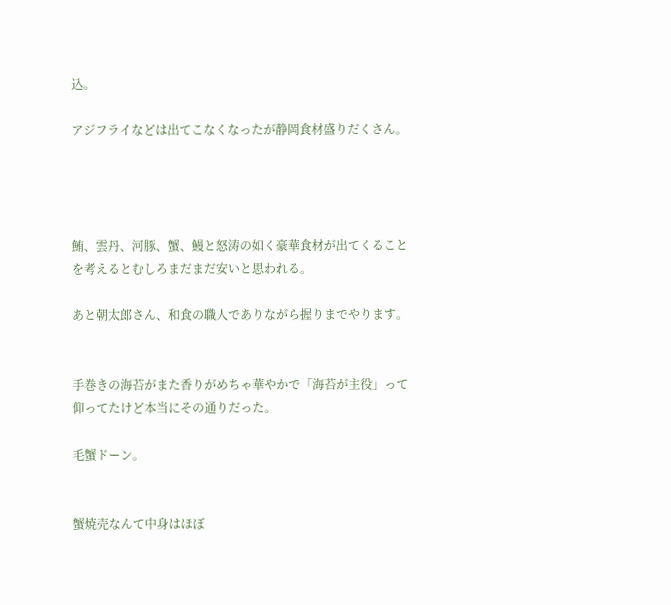込。

アジフライなどは出てこなくなったが静岡食材盛りだくさん。




鮪、雲丹、河豚、蟹、鰻と怒涛の如く豪華食材が出てくることを考えるとむしろまだまだ安いと思われる。

あと朝太郎さん、和食の職人でありながら握りまでやります。


手巻きの海苔がまた香りがめちゃ華やかで「海苔が主役」って仰ってたけど本当にその通りだった。

毛蟹ドーン。


蟹焼売なんて中身はほぼ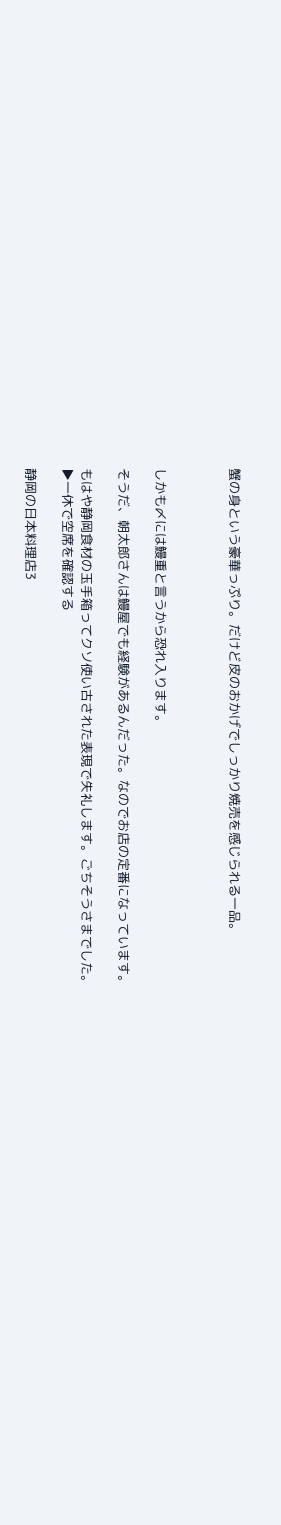蟹の身という豪華っぷり。だけど皮のおかげでしっかり焼売を感じられる一品。



しかも〆には鰻重と言うから恐れ入ります。

そうだ、朝太郎さんは鰻屋でも経験があるんだった。なのでお店の定番になっています。

もはや静岡食材の玉手箱ってクソ使い古された表現で失礼します。ごちそうさまでした。
▶一休で空席を確認する

静岡の日本料理店3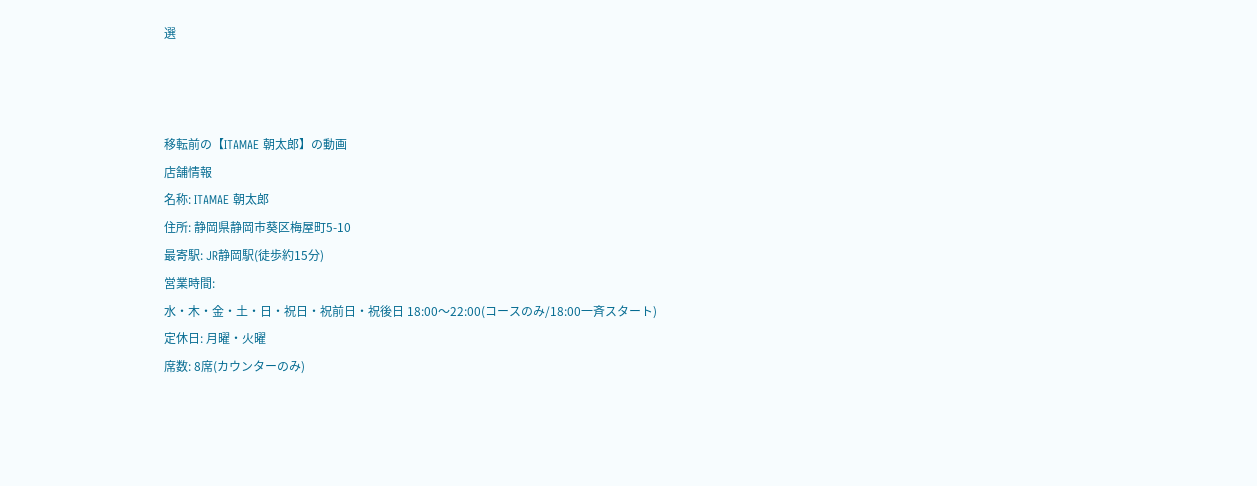選



移転前の【ITAMAE 朝太郎】の動画
店舗情報
名称: ITAMAE 朝太郎
住所: 静岡県静岡市葵区梅屋町5-10
最寄駅: JR静岡駅(徒歩約15分)
営業時間:
水・木・金・土・日・祝日・祝前日・祝後日 18:00〜22:00(コースのみ/18:00一斉スタート)
定休日: 月曜・火曜
席数: 8席(カウンターのみ)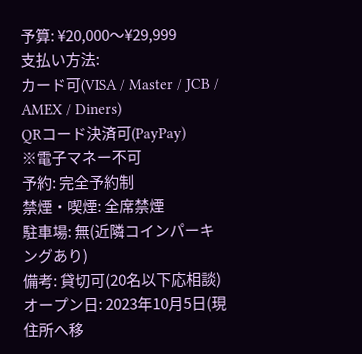予算: ¥20,000〜¥29,999
支払い方法:
カード可(VISA / Master / JCB / AMEX / Diners)
QRコード決済可(PayPay)
※電子マネー不可
予約: 完全予約制
禁煙・喫煙: 全席禁煙
駐車場: 無(近隣コインパーキングあり)
備考: 貸切可(20名以下応相談)
オープン日: 2023年10月5日(現住所へ移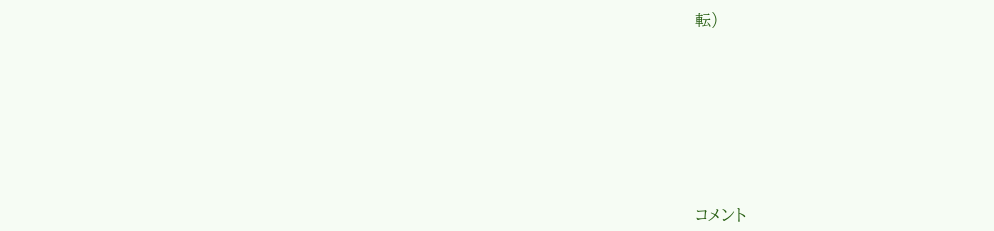転)









コメント